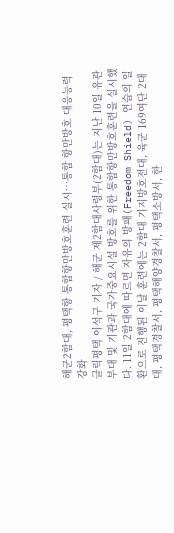해군2함대, 평택항 통합항만방호훈련 실시…통합 항만방호 대응능력 강화
클릭평택 이석구 기자 / 해군 제2함대사령부(2함대)는 지난 10일 유관부대 및 기관과 국가중요시설 방호를 위한 통합항만방호훈련을 실시했다. 11일 2함대에 따르면 자유의 방패(Freedom Shield) 연습의 일환으로 진행된 이날 훈련에는 2함대 기지방호전대, 육군 169여단 2대대, 평택경찰서, 평택해양경찰서, 평택소방서, 한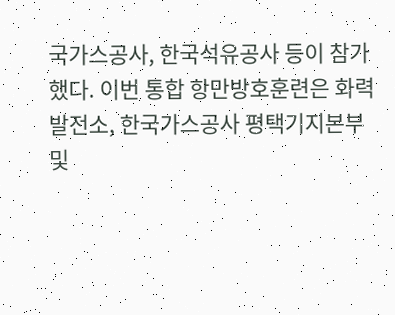국가스공사, 한국석유공사 등이 참가했다. 이번 통합 항만방호훈련은 화력발전소, 한국가스공사 평택기지본부 및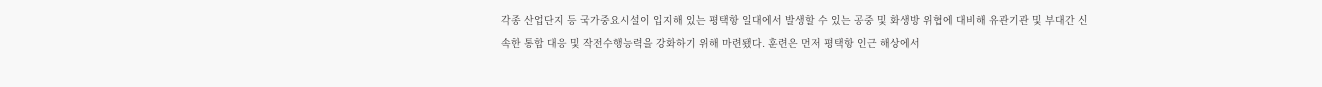각종 산업단지 등 국가중요시설이 입지해 있는 평택항 일대에서 발생할 수 있는 공중 및 화생방 위협에 대비해 유관기관 및 부대간 신속한 통합 대응 및 작전수행능력을 강화하기 위해 마련됐다. 훈련은 먼저 평택항 인근 해상에서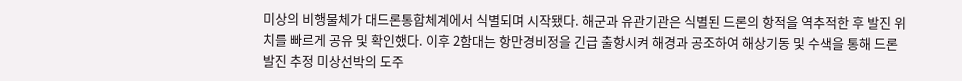미상의 비행물체가 대드론통합체계에서 식별되며 시작됐다. 해군과 유관기관은 식별된 드론의 항적을 역추적한 후 발진 위치를 빠르게 공유 및 확인했다. 이후 2함대는 항만경비정을 긴급 출항시켜 해경과 공조하여 해상기동 및 수색을 통해 드론 발진 추정 미상선박의 도주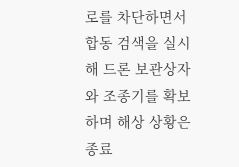로를 차단하면서 합동 검색을 실시해 드론 보관상자와 조종기를 확보하며 해상 상황은 종료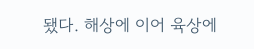됐다. 해상에 이어 육상에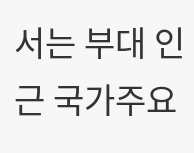서는 부대 인근 국가주요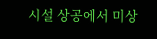시설 상공에서 미상